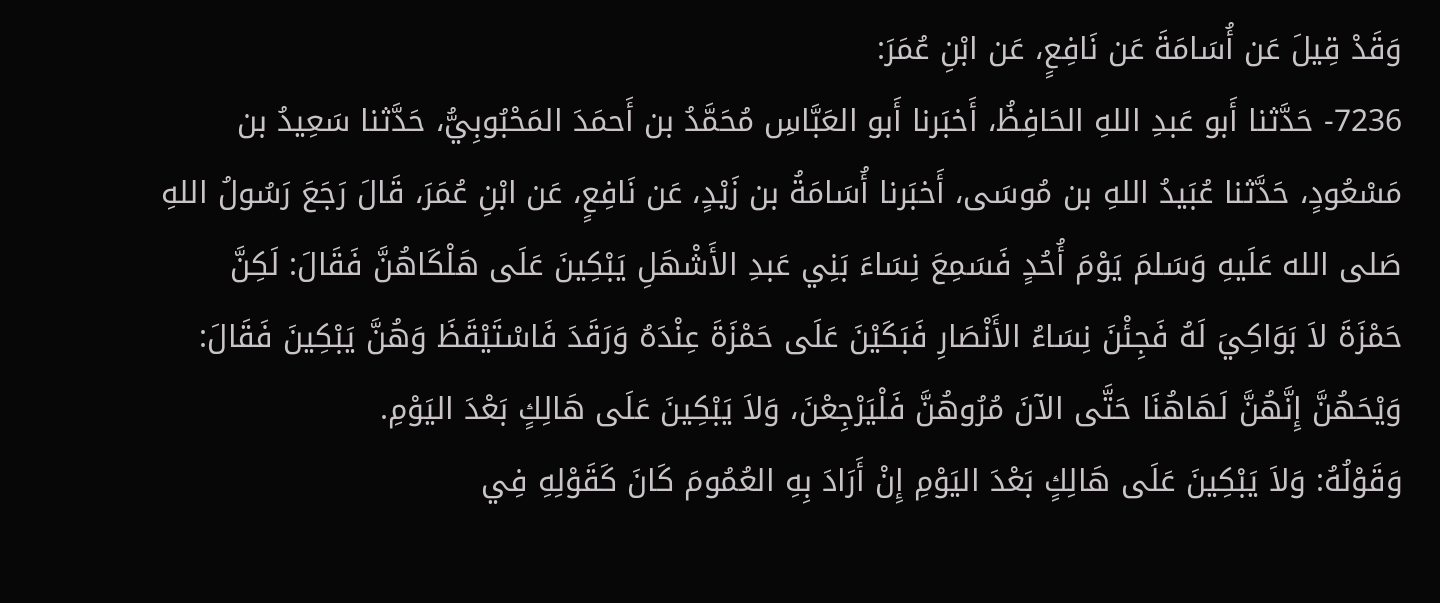وَقَدْ قِيلَ عَن أُسَامَةَ عَن نَافِعٍ، عَن ابْنِ عُمَرَ:
7236- حَدَّثنا أَبو عَبدِ اللهِ الحَافِظُ، أَخبَرنا أَبو العَبَّاسِ مُحَمَّدُ بن أَحمَدَ المَحْبُوبِيُّ، حَدَّثنا سَعِيدُ بن مَسْعُودٍ، حَدَّثنا عُبَيدُ اللهِ بن مُوسَى، أَخبَرنا أُسَامَةُ بن زَيْدٍ، عَن نَافِعٍ، عَن ابْنِ عُمَرَ، قَالَ رَجَعَ رَسُولُ اللهِ صَلى الله عَلَيهِ وَسَلمَ يَوْمَ أُحُدٍ فَسَمِعَ نِسَاءَ بَنِي عَبدِ الأَشْهَلِ يَبْكِينَ عَلَى هَلْكَاهُنَّ فَقَالَ: لَكِنَّ حَمْزَةَ لاَ بَوَاكِيَ لَهُ فَجِئْنَ نِسَاءُ الأَنْصَارِ فَبَكَيْنَ عَلَى حَمْزَةَ عِنْدَهُ وَرَقَدَ فَاسْتَيْقَظَ وَهُنَّ يَبْكِينَ فَقَالَ: وَيْحَهُنَّ إِنَّهُنَّ لَهَاهُنَا حَتَّى الآنَ مُرُوهُنَّ فَلْيَرْجِعْنَ، وَلاَ يَبْكِينَ عَلَى هَالِكٍ بَعْدَ اليَوْمِ.
وَقَوْلُهُ: وَلاَ يَبْكِينَ عَلَى هَالِكٍ بَعْدَ اليَوْمِ إِنْ أَرَادَ بِهِ العُمُومَ كَانَ كَقَوْلِهِ فِي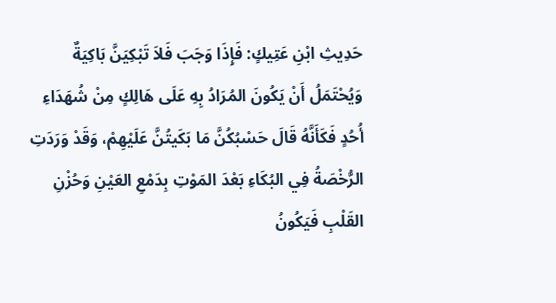حَدِيثِ ابْنِ عَتِيكٍ: فَإِذَا وَجَبَ فَلاَ تَبْكِيَنَّ بَاكِيَةٌ وَيُحْتَمَلُ أَنْ يَكُونَ المُرَادُ بِهِ عَلَى هَالِكٍ مِنْ شُهَدَاءِ أُحُدٍ فَكَأَنَّهُ قَالَ حَسْبُكُنَّ مَا بَكَيتُنَّ عَلَيْهِمْ، وَقَدْ وَرَدَتِ الرُّخْصَةُ فِي البُكَاءِ بَعْدَ المَوْتِ بِدَمْعِ العَيْنِ وَحُزْنِ القَلْبِ فَيَكُونُ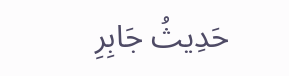حَدِيثُ جَابِرِ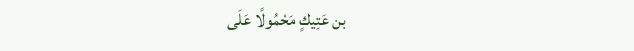بن عَتِيكٍ مَحْمُولًا عَلَى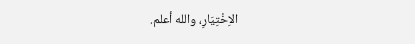الاِخْتِيَارِ، والله أعلم.